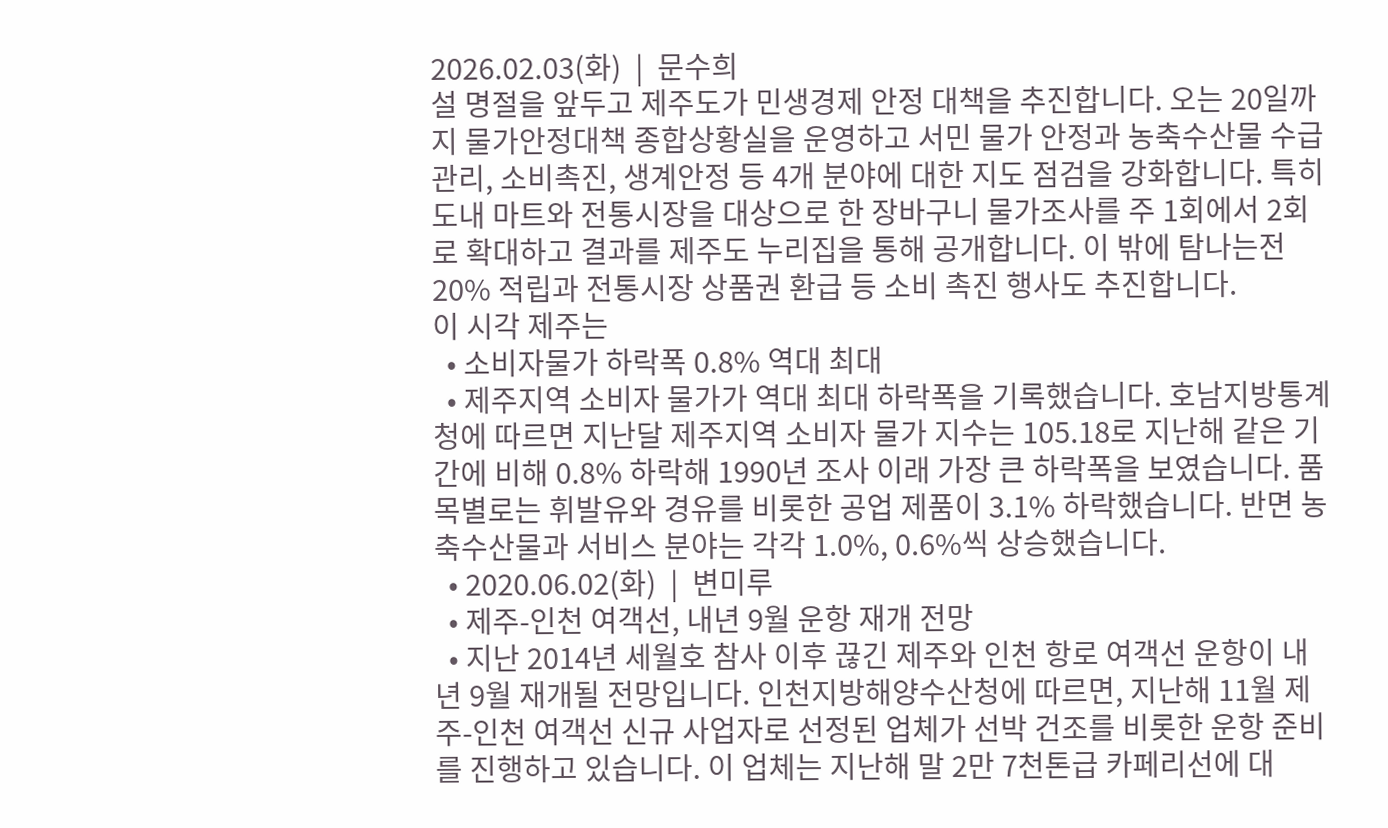2026.02.03(화)  |  문수희
설 명절을 앞두고 제주도가 민생경제 안정 대책을 추진합니다. 오는 20일까지 물가안정대책 종합상황실을 운영하고 서민 물가 안정과 농축수산물 수급 관리, 소비촉진, 생계안정 등 4개 분야에 대한 지도 점검을 강화합니다. 특히 도내 마트와 전통시장을 대상으로 한 장바구니 물가조사를 주 1회에서 2회로 확대하고 결과를 제주도 누리집을 통해 공개합니다. 이 밖에 탐나는전 20% 적립과 전통시장 상품권 환급 등 소비 촉진 행사도 추진합니다.
이 시각 제주는
  • 소비자물가 하락폭 0.8% 역대 최대
  • 제주지역 소비자 물가가 역대 최대 하락폭을 기록했습니다. 호남지방통계청에 따르면 지난달 제주지역 소비자 물가 지수는 105.18로 지난해 같은 기간에 비해 0.8% 하락해 1990년 조사 이래 가장 큰 하락폭을 보였습니다. 품목별로는 휘발유와 경유를 비롯한 공업 제품이 3.1% 하락했습니다. 반면 농축수산물과 서비스 분야는 각각 1.0%, 0.6%씩 상승했습니다.
  • 2020.06.02(화)  |  변미루
  • 제주-인천 여객선, 내년 9월 운항 재개 전망
  • 지난 2014년 세월호 참사 이후 끊긴 제주와 인천 항로 여객선 운항이 내년 9월 재개될 전망입니다. 인천지방해양수산청에 따르면, 지난해 11월 제주-인천 여객선 신규 사업자로 선정된 업체가 선박 건조를 비롯한 운항 준비를 진행하고 있습니다. 이 업체는 지난해 말 2만 7천톤급 카페리선에 대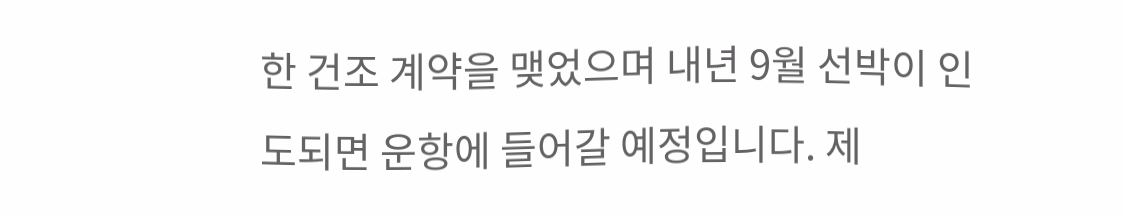한 건조 계약을 맺었으며 내년 9월 선박이 인도되면 운항에 들어갈 예정입니다. 제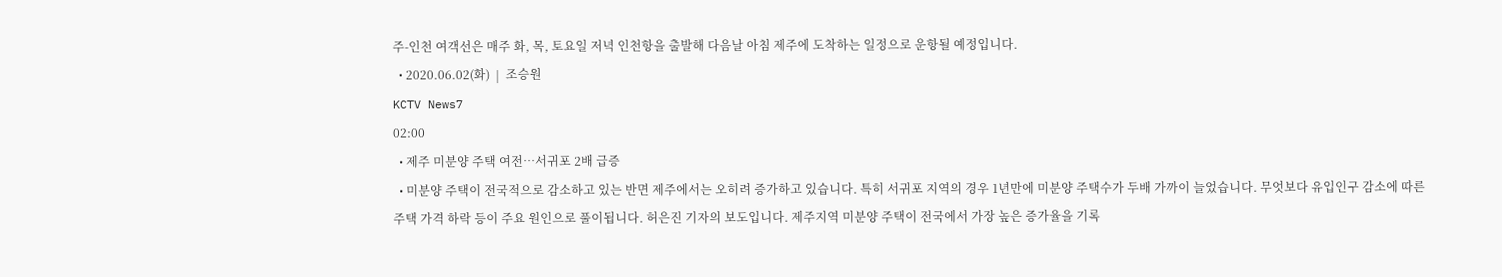주-인천 여객선은 매주 화, 목, 토요일 저녁 인천항을 출발해 다음날 아침 제주에 도착하는 일정으로 운항될 예정입니다.
  • 2020.06.02(화)  |  조승원
KCTV News7
02:00
  • 제주 미분양 주택 여전…서귀포 2배 급증
  • 미분양 주택이 전국적으로 감소하고 있는 반면 제주에서는 오히려 증가하고 있습니다. 특히 서귀포 지역의 경우 1년만에 미분양 주택수가 두배 가까이 늘었습니다. 무엇보다 유입인구 감소에 따른 주택 가격 하락 등이 주요 원인으로 풀이됩니다. 허은진 기자의 보도입니다. 제주지역 미분양 주택이 전국에서 가장 높은 증가율을 기록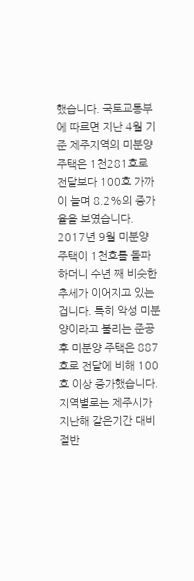했습니다. 국토교통부에 따르면 지난 4월 기준 제주지역의 미분양 주택은 1천281호로 전달보다 100호 가까이 늘며 8.2%의 증가율을 보였습니다. 2017년 9월 미분양 주택이 1천호를 돌파하더니 수년 째 비슷한 추세가 이어지고 있는겁니다. 특히 악성 미분양이라고 불리는 준공 후 미분양 주택은 887호로 전달에 비해 100호 이상 증가했습니다. 지역별로는 제주시가 지난해 같은기간 대비 절반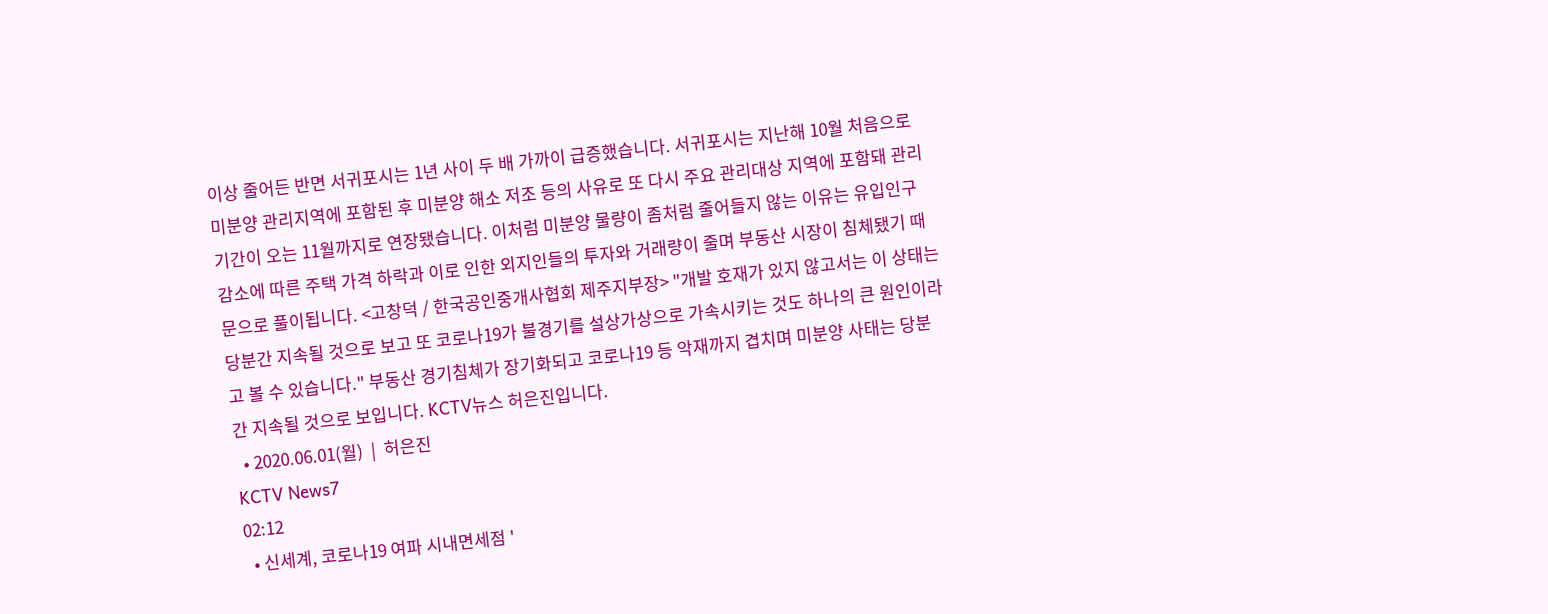이상 줄어든 반면 서귀포시는 1년 사이 두 배 가까이 급증했습니다. 서귀포시는 지난해 10월 처음으로 미분양 관리지역에 포함된 후 미분양 해소 저조 등의 사유로 또 다시 주요 관리대상 지역에 포함돼 관리기간이 오는 11월까지로 연장됐습니다. 이처럼 미분양 물량이 좀처럼 줄어들지 않는 이유는 유입인구 감소에 따른 주택 가격 하락과 이로 인한 외지인들의 투자와 거래량이 줄며 부동산 시장이 침체됐기 때문으로 풀이됩니다. <고창덕 / 한국공인중개사협회 제주지부장> "개발 호재가 있지 않고서는 이 상태는 당분간 지속될 것으로 보고 또 코로나19가 불경기를 설상가상으로 가속시키는 것도 하나의 큰 원인이라고 볼 수 있습니다." 부동산 경기침체가 장기화되고 코로나19 등 악재까지 겹치며 미분양 사태는 당분간 지속될 것으로 보입니다. KCTV뉴스 허은진입니다.
  • 2020.06.01(월)  |  허은진
KCTV News7
02:12
  • 신세계, 코로나19 여파 시내면세점 '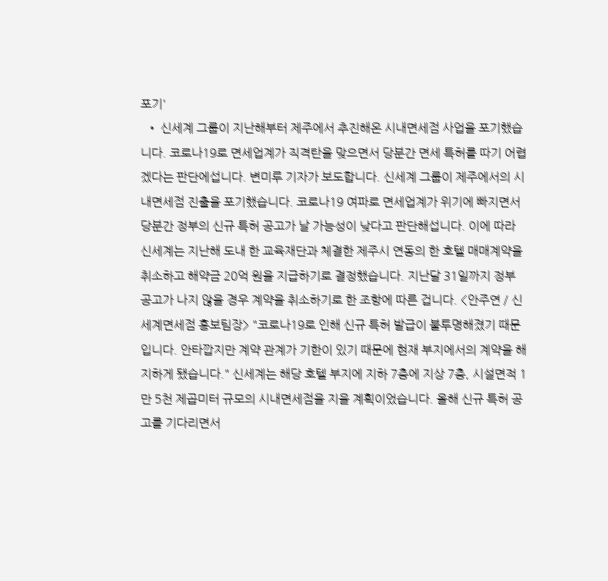포기'
  • 신세계 그룹이 지난해부터 제주에서 추진해온 시내면세점 사업을 포기했습니다. 코로나19로 면세업계가 직격탄을 맞으면서 당분간 면세 특허를 따기 어렵겠다는 판단에섭니다. 변미루 기자가 보도합니다. 신세계 그룹이 제주에서의 시내면세점 진출을 포기했습니다. 코로나19 여파로 면세업계가 위기에 빠지면서 당분간 정부의 신규 특허 공고가 날 가능성이 낮다고 판단해섭니다. 이에 따라 신세계는 지난해 도내 한 교육재단과 체결한 제주시 연동의 한 호텔 매매계약을 취소하고 해약금 20억 원을 지급하기로 결정했습니다. 지난달 31일까지 정부 공고가 나지 않을 경우 계약을 취소하기로 한 조항에 따른 겁니다. <안주연 / 신세계면세점 홍보팀장> "코로나19로 인해 신규 특허 발급이 불투명해졌기 때문입니다. 안타깝지만 계약 관계가 기한이 있기 때문에 현재 부지에서의 계약을 해지하게 됐습니다." 신세계는 해당 호텔 부지에 지하 7층에 지상 7층, 시설면적 1만 5천 제곱미터 규모의 시내면세점을 지을 계획이었습니다. 올해 신규 특허 공고를 기다리면서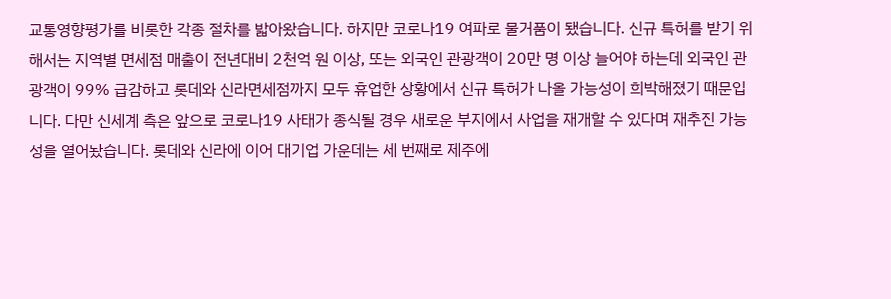교통영향평가를 비롯한 각종 절차를 밟아왔습니다. 하지만 코로나19 여파로 물거품이 됐습니다. 신규 특허를 받기 위해서는 지역별 면세점 매출이 전년대비 2천억 원 이상, 또는 외국인 관광객이 20만 명 이상 늘어야 하는데 외국인 관광객이 99% 급감하고 롯데와 신라면세점까지 모두 휴업한 상황에서 신규 특허가 나올 가능성이 희박해졌기 때문입니다. 다만 신세계 측은 앞으로 코로나19 사태가 종식될 경우 새로운 부지에서 사업을 재개할 수 있다며 재추진 가능성을 열어놨습니다. 롯데와 신라에 이어 대기업 가운데는 세 번째로 제주에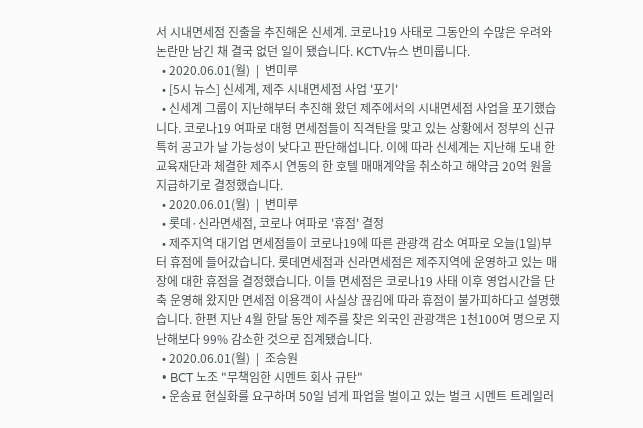서 시내면세점 진출을 추진해온 신세계. 코로나19 사태로 그동안의 수많은 우려와 논란만 남긴 채 결국 없던 일이 됐습니다. KCTV뉴스 변미룹니다.
  • 2020.06.01(월)  |  변미루
  • [5시 뉴스] 신세계, 제주 시내면세점 사업 '포기'
  • 신세계 그룹이 지난해부터 추진해 왔던 제주에서의 시내면세점 사업을 포기했습니다. 코로나19 여파로 대형 면세점들이 직격탄을 맞고 있는 상황에서 정부의 신규 특허 공고가 날 가능성이 낮다고 판단해섭니다. 이에 따라 신세계는 지난해 도내 한 교육재단과 체결한 제주시 연동의 한 호텔 매매계약을 취소하고 해약금 20억 원을 지급하기로 결정했습니다.
  • 2020.06.01(월)  |  변미루
  • 롯데·신라면세점, 코로나 여파로 '휴점' 결정
  • 제주지역 대기업 면세점들이 코로나19에 따른 관광객 감소 여파로 오늘(1일)부터 휴점에 들어갔습니다. 롯데면세점과 신라면세점은 제주지역에 운영하고 있는 매장에 대한 휴점을 결정했습니다. 이들 면세점은 코로나19 사태 이후 영업시간을 단축 운영해 왔지만 면세점 이용객이 사실상 끊김에 따라 휴점이 불가피하다고 설명했습니다. 한편 지난 4월 한달 동안 제주를 찾은 외국인 관광객은 1천100여 명으로 지난해보다 99% 감소한 것으로 집계됐습니다.
  • 2020.06.01(월)  |  조승원
  • BCT 노조 "무책임한 시멘트 회사 규탄"
  • 운송료 현실화를 요구하며 50일 넘게 파업을 벌이고 있는 벌크 시멘트 트레일러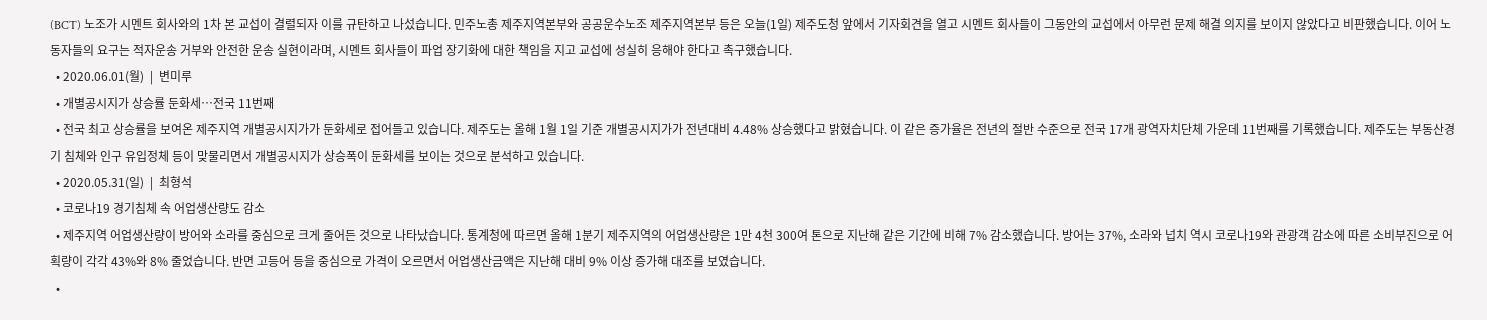(BCT) 노조가 시멘트 회사와의 1차 본 교섭이 결렬되자 이를 규탄하고 나섰습니다. 민주노총 제주지역본부와 공공운수노조 제주지역본부 등은 오늘(1일) 제주도청 앞에서 기자회견을 열고 시멘트 회사들이 그동안의 교섭에서 아무런 문제 해결 의지를 보이지 않았다고 비판했습니다. 이어 노동자들의 요구는 적자운송 거부와 안전한 운송 실현이라며, 시멘트 회사들이 파업 장기화에 대한 책임을 지고 교섭에 성실히 응해야 한다고 촉구했습니다.
  • 2020.06.01(월)  |  변미루
  • 개별공시지가 상승률 둔화세…전국 11번째
  • 전국 최고 상승률을 보여온 제주지역 개별공시지가가 둔화세로 접어들고 있습니다. 제주도는 올해 1월 1일 기준 개별공시지가가 전년대비 4.48% 상승했다고 밝혔습니다. 이 같은 증가율은 전년의 절반 수준으로 전국 17개 광역자치단체 가운데 11번째를 기록했습니다. 제주도는 부동산경기 침체와 인구 유입정체 등이 맞물리면서 개별공시지가 상승폭이 둔화세를 보이는 것으로 분석하고 있습니다.
  • 2020.05.31(일)  |  최형석
  • 코로나19 경기침체 속 어업생산량도 감소
  • 제주지역 어업생산량이 방어와 소라를 중심으로 크게 줄어든 것으로 나타났습니다. 통계청에 따르면 올해 1분기 제주지역의 어업생산량은 1만 4천 300여 톤으로 지난해 같은 기간에 비해 7% 감소했습니다. 방어는 37%, 소라와 넙치 역시 코로나19와 관광객 감소에 따른 소비부진으로 어획량이 각각 43%와 8% 줄었습니다. 반면 고등어 등을 중심으로 가격이 오르면서 어업생산금액은 지난해 대비 9% 이상 증가해 대조를 보였습니다.
  •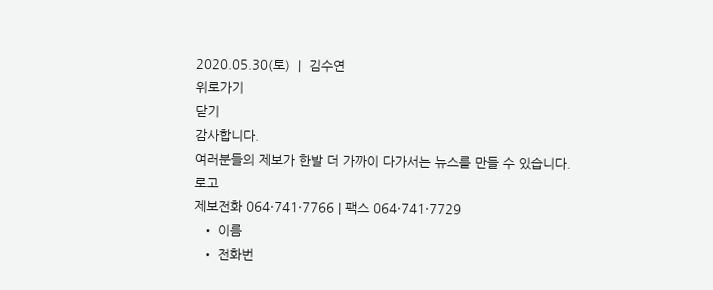2020.05.30(토)  |  김수연
위로가기
닫기
감사합니다.
여러분들의 제보가 한발 더 가까이 다가서는 뉴스를 만들 수 있습니다.
로고
제보전화 064·741·7766 | 팩스 064·741·7729
  • 이름
  • 전화번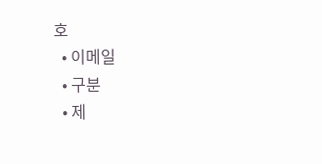호
  • 이메일
  • 구분
  • 제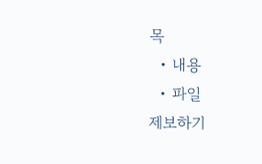목
  • 내용
  • 파일
제보하기